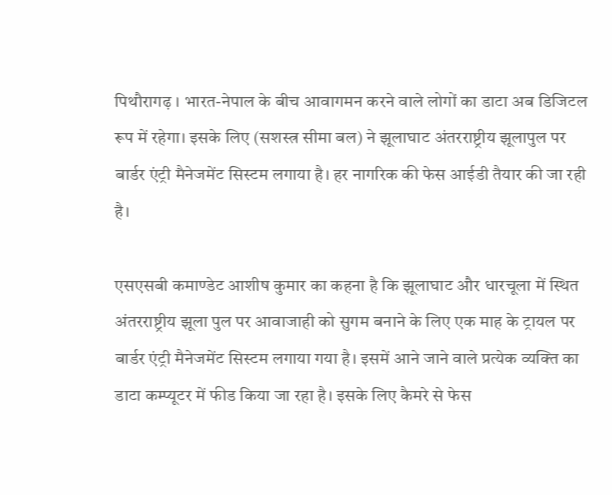पिथौरागढ़ । भारत-नेपाल के बीच आवागमन करने वाले लोगों का डाटा अब डिजिटल रूप में रहेगा। इसके लिए (सशस्त्र सीमा बल) ने झूलाघाट अंतरराष्ट्रीय झूलापुल पर बार्डर एंट्री मैनेजमेंट सिस्टम लगाया है। हर नागरिक की फेस आईडी तैयार की जा रही है।

एसएसबी कमाण्डेट आशीष कुमार का कहना है कि झूलाघाट और धारचूला में स्थित अंतरराष्ट्रीय झूला पुल पर आवाजाही को सुगम बनाने के लिए एक माह के ट्रायल पर बार्डर एंट्री मैनेजमेंट सिस्टम लगाया गया है। इसमें आने जाने वाले प्रत्येक व्यक्ति का डाटा कम्प्यूटर में फीड किया जा रहा है। इसके लिए कैमरे से फेस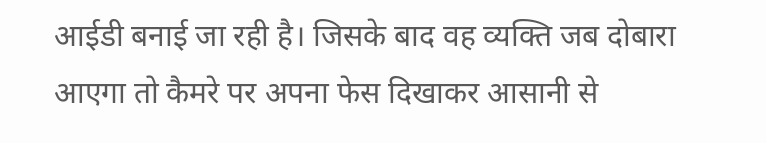आईडी बनाई जा रही है। जिसके बाद वह व्यक्ति जब दोबारा आएगा तो कैमरे पर अपना फेस दिखाकर आसानी से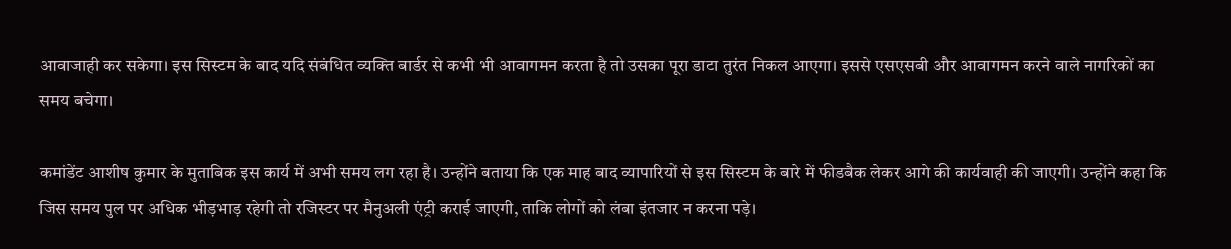आवाजाही कर सकेगा। इस सिस्टम के बाद यदि संबंधित व्यक्ति बार्डर से कभी भी आवागमन करता है तो उसका पूरा डाटा तुरंत निकल आएगा। इससे एसएसबी और आवागमन करने वाले नागरिकों का समय बचेगा।

कमांडेंट आशीष कुमार के मुताबिक इस कार्य में अभी समय लग रहा है। उन्होंने बताया कि एक माह बाद व्यापारियों से इस सिस्टम के बारे में फीडबैक लेकर आगे की कार्यवाही की जाएगी। उन्होंने कहा कि जिस समय पुल पर अधिक भीड़भाड़ रहेगी तो रजिस्टर पर मैनुअली एंट्री कराई जाएगी, ताकि लोगों को लंबा इंतजार न करना पड़े।